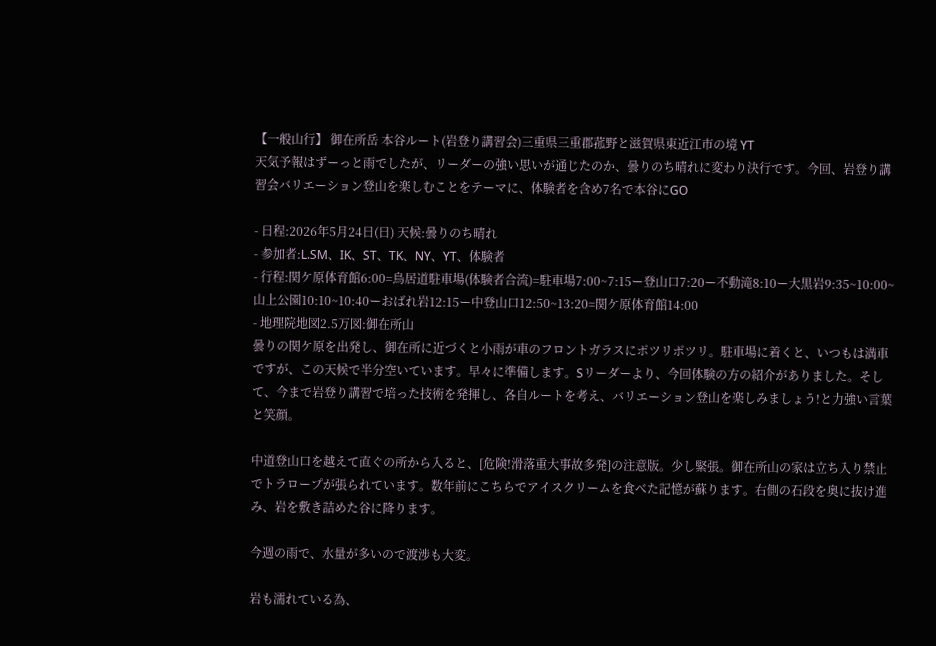【一般山行】 御在所岳 本谷ルート(岩登り講習会)三重県三重郡菰野と滋賀県東近江市の境 YT
天気予報はずーっと雨でしたが、リーダーの強い思いが通じたのか、曇りのち晴れに変わり決行です。今回、岩登り講習会バリエーション登山を楽しむことをテーマに、体験者を含め7名で本谷にGO

- 日程:2026年5月24日(日) 天候:曇りのち晴れ
- 参加者:L.SM、IK、ST、TK、NY、YT、体験者
- 行程:関ケ原体育館6:00=鳥居道駐車場(体験者合流)=駐車場7:00~7:15ー登山口7:20ー不動滝8:10ー大黒岩9:35~10:00~山上公園10:10~10:40ーおばれ岩12:15ー中登山口12:50~13:20=関ケ原体育館14:00
- 地理院地図2.5万図:御在所山
曇りの関ケ原を出発し、御在所に近づくと小雨が車のフロントガラスにポツリポツリ。駐車場に着くと、いつもは満車ですが、この天候で半分空いています。早々に準備します。Sリーダーより、今回体験の方の紹介がありました。そして、今まで岩登り講習で培った技術を発揮し、各自ルートを考え、バリエーション登山を楽しみましょう!と力強い言葉と笑顔。

中道登山口を越えて直ぐの所から入ると、[危険!滑落重大事故多発]の注意版。少し緊張。御在所山の家は立ち入り禁止でトラロープが張られています。数年前にこちらでアイスクリームを食べた記憶が蘇ります。右側の石段を奥に抜け進み、岩を敷き詰めた谷に降ります。

今週の雨で、水量が多いので渡渉も大変。

岩も濡れている為、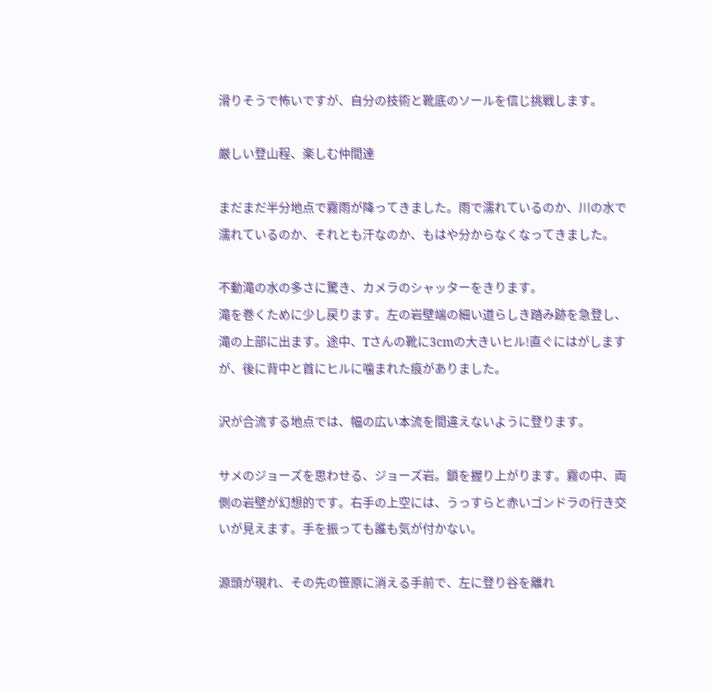滑りそうで怖いですが、自分の技術と靴底のソールを信じ挑戦します。

厳しい登山程、楽しむ仲間達

まだまだ半分地点で霧雨が降ってきました。雨で濡れているのか、川の水で濡れているのか、それとも汗なのか、もはや分からなくなってきました。

不動滝の水の多さに驚き、カメラのシャッターをきります。
滝を巻くために少し戻ります。左の岩壁端の細い道らしき踏み跡を急登し、滝の上部に出ます。途中、Tさんの靴に3cmの大きいヒル!直ぐにはがしますが、後に背中と首にヒルに噛まれた痕がありました。

沢が合流する地点では、幅の広い本流を間違えないように登ります。

サメのジョーズを思わせる、ジョーズ岩。鎖を握り上がります。霧の中、両側の岩壁が幻想的です。右手の上空には、うっすらと赤いゴンドラの行き交いが見えます。手を振っても誰も気が付かない。

源頭が現れ、その先の笹原に消える手前で、左に登り谷を離れ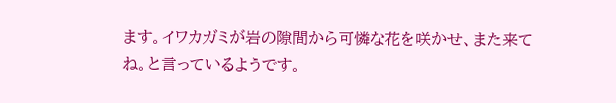ます。イワカガミが岩の隙間から可憐な花を咲かせ、また来てね。と言っているようです。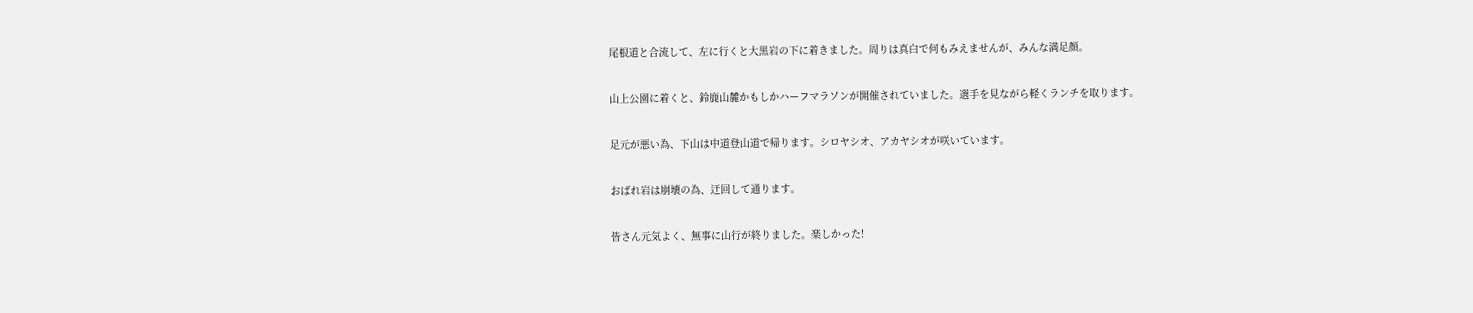尾根道と合流して、左に行くと大黒岩の下に着きました。周りは真白で何もみえませんが、みんな満足顔。

山上公園に着くと、鈴鹿山麓かもしかハーフマラソンが開催されていました。選手を見ながら軽くランチを取ります。

足元が悪い為、下山は中道登山道で帰ります。シロヤシオ、アカヤシオが咲いています。

おばれ岩は崩壊の為、迂回して通ります。

皆さん元気よく、無事に山行が終りました。楽しかった!